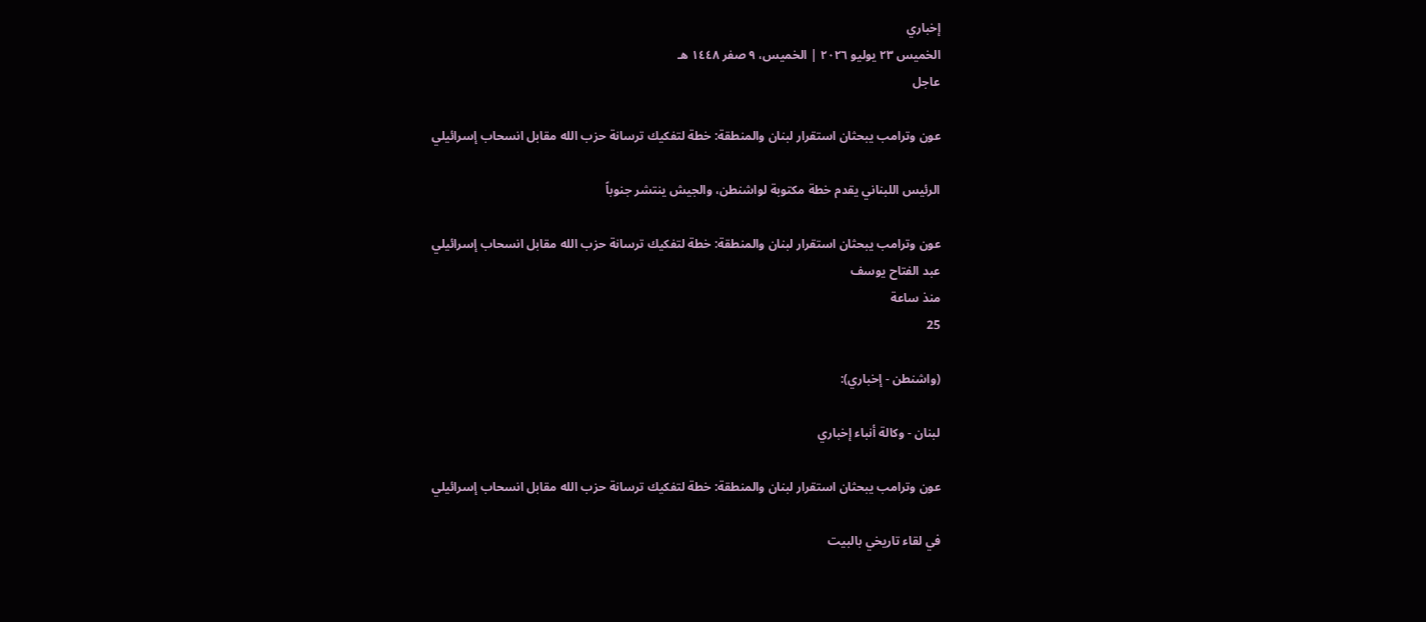إخباري
الخميس ٢٣ يوليو ٢٠٢٦ | الخميس، ٩ صفر ١٤٤٨ هـ
عاجل

عون وترامب يبحثان استقرار لبنان والمنطقة: خطة لتفكيك ترسانة حزب الله مقابل انسحاب إسرائيلي

الرئيس اللبناني يقدم خطة مكتوبة لواشنطن، والجيش ينتشر جنوباً

عون وترامب يبحثان استقرار لبنان والمنطقة: خطة لتفكيك ترسانة حزب الله مقابل انسحاب إسرائيلي
عبد الفتاح يوسف
منذ ساعة
25

(واشنطن - إخباري):

لبنان - وكالة أنباء إخباري

عون وترامب يبحثان استقرار لبنان والمنطقة: خطة لتفكيك ترسانة حزب الله مقابل انسحاب إسرائيلي

في لقاء تاريخي بالبيت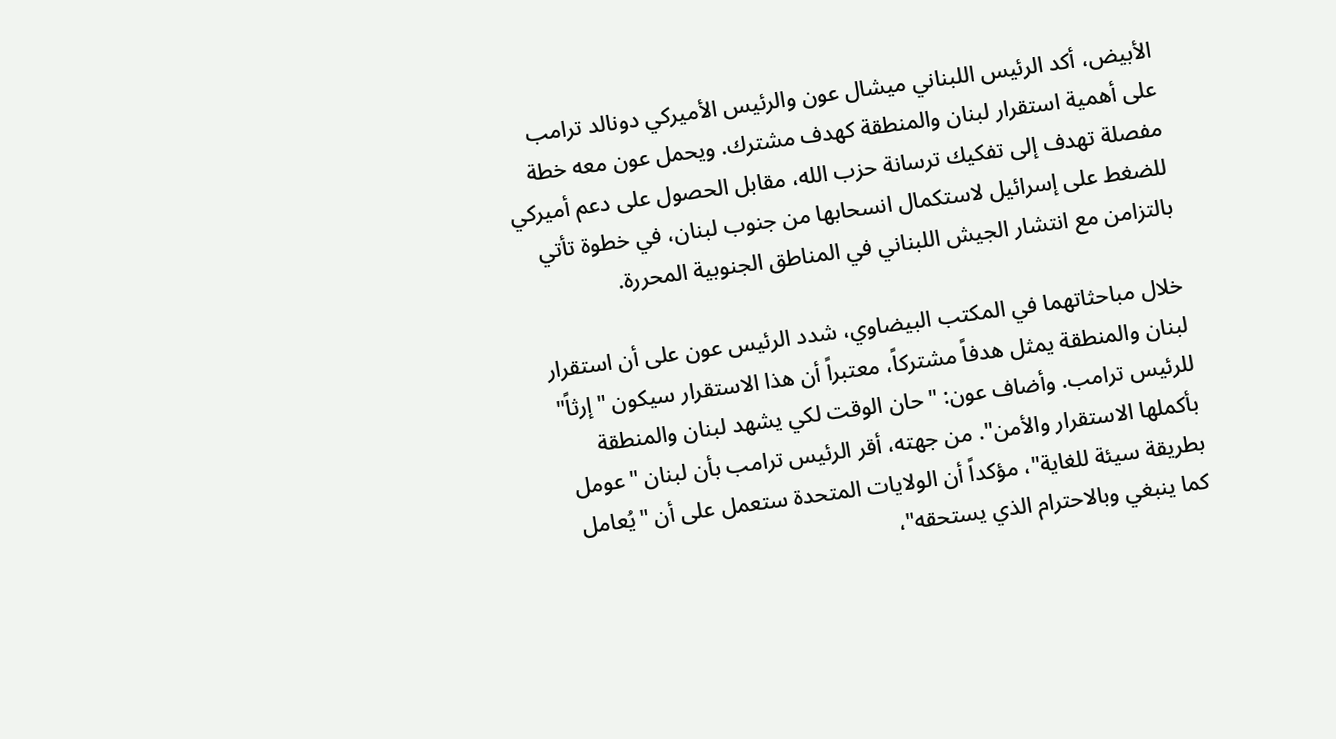الأبيض، أكد الرئيس اللبناني ميشال عون والرئيس الأميركي دونالد ترامب على أهمية استقرار لبنان والمنطقة كهدف مشترك. ويحمل عون معه خطة مفصلة تهدف إلى تفكيك ترسانة حزب الله، مقابل الحصول على دعم أميركي للضغط على إسرائيل لاستكمال انسحابها من جنوب لبنان، في خطوة تأتي بالتزامن مع انتشار الجيش اللبناني في المناطق الجنوبية المحررة.

خلال مباحثاتهما في المكتب البيضاوي، شدد الرئيس عون على أن استقرار لبنان والمنطقة يمثل هدفاً مشتركاً، معتبراً أن هذا الاستقرار سيكون "إرثاً" للرئيس ترامب. وأضاف عون: "حان الوقت لكي يشهد لبنان والمنطقة بأكملها الاستقرار والأمن". من جهته، أقر الرئيس ترامب بأن لبنان "عومل بطريقة سيئة للغاية"، مؤكداً أن الولايات المتحدة ستعمل على أن "يُعامل كما ينبغي وبالاحترام الذي يستحقه"،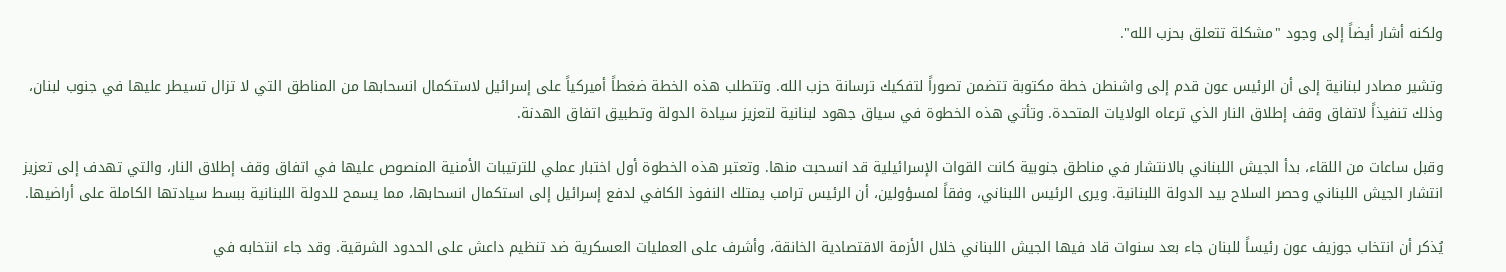ولكنه أشار أيضاً إلى وجود "مشكلة تتعلق بحزب الله".

وتشير مصادر لبنانية إلى أن الرئيس عون قدم إلى واشنطن خطة مكتوبة تتضمن تصوراً لتفكيك ترسانة حزب الله. وتتطلب هذه الخطة ضغطاً أميركياً على إسرائيل لاستكمال انسحابها من المناطق التي لا تزال تسيطر عليها في جنوب لبنان، وذلك تنفيذاً لاتفاق وقف إطلاق النار الذي ترعاه الولايات المتحدة. وتأتي هذه الخطوة في سياق جهود لبنانية لتعزيز سيادة الدولة وتطبيق اتفاق الهدنة.

وقبل ساعات من اللقاء، بدأ الجيش اللبناني بالانتشار في مناطق جنوبية كانت القوات الإسرائيلية قد انسحبت منها. وتعتبر هذه الخطوة أول اختبار عملي للترتيبات الأمنية المنصوص عليها في اتفاق وقف إطلاق النار، والتي تهدف إلى تعزيز انتشار الجيش اللبناني وحصر السلاح بيد الدولة اللبنانية. ويرى الرئيس اللبناني، وفقاً لمسؤولين، أن الرئيس ترامب يمتلك النفوذ الكافي لدفع إسرائيل إلى استكمال انسحابها، مما يسمح للدولة اللبنانية ببسط سيادتها الكاملة على أراضيها.

يُذكر أن انتخاب جوزيف عون رئيساً للبنان جاء بعد سنوات قاد فيها الجيش اللبناني خلال الأزمة الاقتصادية الخانقة، وأشرف على العمليات العسكرية ضد تنظيم داعش على الحدود الشرقية. وقد جاء انتخابه في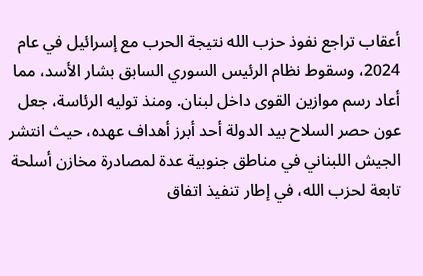أعقاب تراجع نفوذ حزب الله نتيجة الحرب مع إسرائيل في عام 2024، وسقوط نظام الرئيس السوري السابق بشار الأسد، مما أعاد رسم موازين القوى داخل لبنان. ومنذ توليه الرئاسة، جعل عون حصر السلاح بيد الدولة أحد أبرز أهداف عهده، حيث انتشر الجيش اللبناني في مناطق جنوبية عدة لمصادرة مخازن أسلحة تابعة لحزب الله، في إطار تنفيذ اتفاق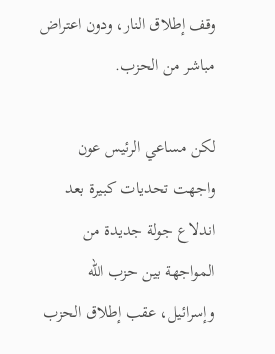وقف إطلاق النار، ودون اعتراض مباشر من الحزب.

لكن مساعي الرئيس عون واجهت تحديات كبيرة بعد اندلاع جولة جديدة من المواجهة بين حزب الله وإسرائيل، عقب إطلاق الحزب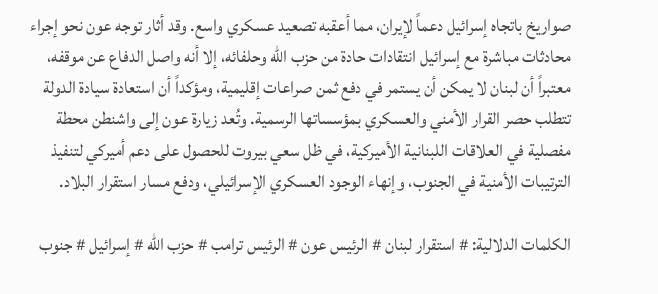صواريخ باتجاه إسرائيل دعماً لإيران، مما أعقبه تصعيد عسكري واسع. وقد أثار توجه عون نحو إجراء محادثات مباشرة مع إسرائيل انتقادات حادة من حزب الله وحلفائه، إلا أنه واصل الدفاع عن موقفه، معتبراً أن لبنان لا يمكن أن يستمر في دفع ثمن صراعات إقليمية، ومؤكداً أن استعادة سيادة الدولة تتطلب حصر القرار الأمني والعسكري بمؤسساتها الرسمية. وتُعد زيارة عون إلى واشنطن محطة مفصلية في العلاقات اللبنانية الأميركية، في ظل سعي بيروت للحصول على دعم أميركي لتنفيذ الترتيبات الأمنية في الجنوب، وإنهاء الوجود العسكري الإسرائيلي، ودفع مسار استقرار البلاد.

الكلمات الدلالية: # استقرار لبنان # الرئيس عون # الرئيس ترامب # حزب الله # إسرائيل # جنوب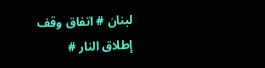لبنان # اتفاق وقف إطلاق النار #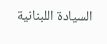السيادة اللبنانية